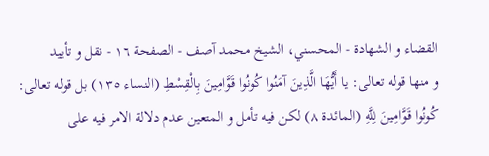القضاء و الشهادة - المحسني، الشيخ محمد آصف - الصفحة ١٦ - نقل و تأييد
و منها قوله تعالى: يا أَيُّهَا الَّذِينَ آمَنُوا كُونُوا قَوَّامِينَ بِالْقِسْطِ (النساء ١٣٥) بل قوله تعالى: كُونُوا قَوَّامِينَ لِلَّهِ (المائدة ٨) لكن فيه تأمل و المتعين عدم دلالة الامر فيه على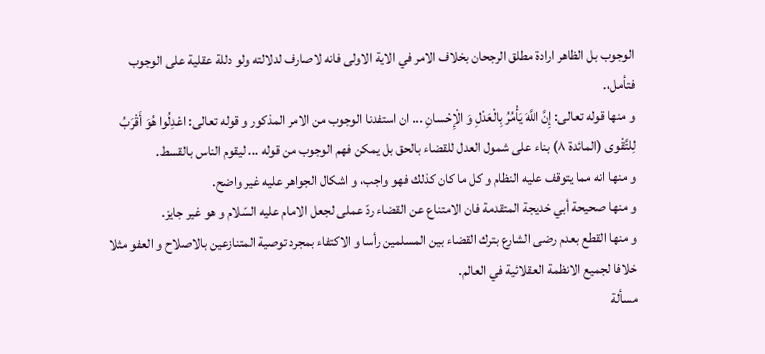الوجوب بل الظاهر ارادة مطلق الرجحان بخلاف الامر في الاية الاولى فانه لاصارف لدلالته ولو دللة عقلية على الوجوب فتأمل،.
و منها قوله تعالى: إِنَّ اللَّهَ يَأْمُرُ بِالْعَدْلِ وَ الْإِحْسانِ ... ان استفدنا الوجوب من الامر المذكور و قوله تعالى: اعْدِلُوا هُوَ أَقْرَبُ لِلتَّقْوى (المائدة ٨) بناء على شمول العدل للقضاء بالحق بل يمكن فهم الوجوب من قوله ... ليقوم الناس بالقسط.
و منها انه مما يتوقف عليه النظام و كل ما كان كذلك فهو واجب، و اشكال الجواهر عليه غير واضح.
و منها صحيحة أبي خديجة المتقدمة فان الامتناع عن القضاء ردّ عملى لجعل الامام عليه السّلام و هو غير جايز.
و منها القطع بعدم رضى الشارع بترك القضاء بين المسلمين رأسا و الاكتفاء بمجرد توصية المتنازعين بالاصلاح و العفو مثلا خلافا لجميع الانظمة العقلائية في العالم.
مسألة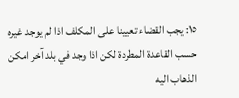١٥: يجب القضاء تعيينا على المكلف اذا لم يوجد غيره حسب القاعدة المطردة لكن اذا وجد في بلد آخر امكن الذهاب اليه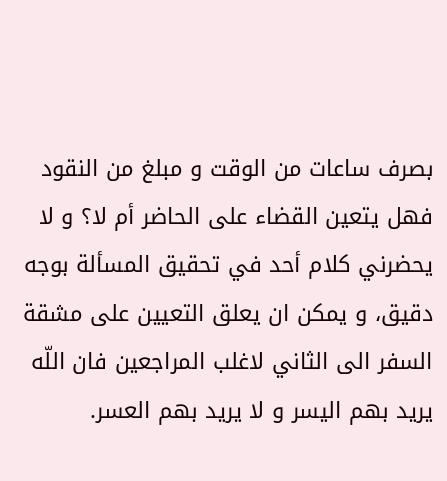بصرف ساعات من الوقت و مبلغ من النقود فهل يتعين القضاء على الحاضر أم لا؟ و لا يحضرني كلام أحد في تحقيق المسألة بوجه دقيق، و يمكن ان يعلق التعيين على مشقة السفر الى الثاني لاغلب المراجعين فان اللّه يريد بهم اليسر و لا يريد بهم العسر.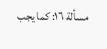مسألة ١٦: كما يجب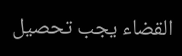القضاء يجب تحصيل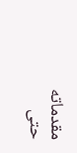مقدماته حتى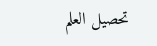تحصيل العلم